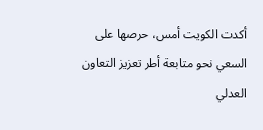أكدت الكويت أمس، حرصها على السعي نحو متابعة أطر تعزيز التعاون العدلي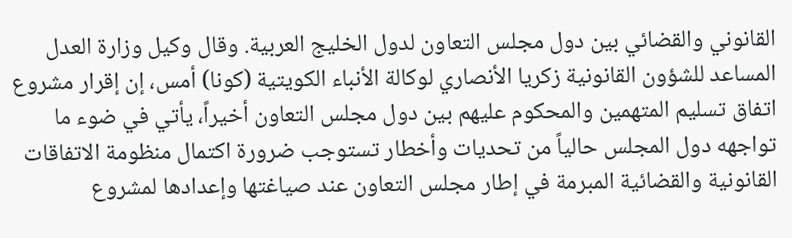القانوني والقضائي بين دول مجلس التعاون لدول الخليج العربية. وقال وكيل وزارة العدل المساعد للشؤون القانونية زكريا الأنصاري لوكالة الأنباء الكويتية (كونا) أمس، إن إقرار مشروع اتفاق تسليم المتهمين والمحكوم عليهم بين دول مجلس التعاون أخيراً، يأتي في ضوء ما تواجهه دول المجلس حالياً من تحديات وأخطار تستوجب ضرورة اكتمال منظومة الاتفاقات القانونية والقضائية المبرمة في إطار مجلس التعاون عند صياغتها وإعدادها لمشروع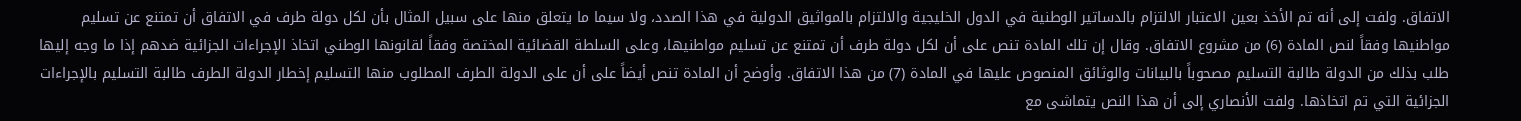الاتفاق. ولفت إلى أنه تم الأخذ بعين الاعتبار الالتزام بالدساتير الوطنية في الدول الخليجية والالتزام بالمواثيق الدولية في هذا الصدد، ولا سيما ما يتعلق منها على سبيل المثال بأن لكل دولة طرف في الاتفاق أن تمتنع عن تسليم مواطنيها وفقاً لنص المادة (6) من مشروع الاتفاق. وقال إن تلك المادة تنص على أن لكل دولة طرف أن تمتنع عن تسليم مواطنيها، وعلى السلطة القضائية المختصة وفقاً لقانونها الوطني اتخاذ الإجراءات الجزائية ضدهم إذا ما وجه إليها طلب بذلك من الدولة طالبة التسليم مصحوباً بالبيانات والوثائق المنصوص عليها في المادة (7) من هذا الاتفاق. وأوضح أن المادة تنص أيضاً على أن على الدولة الطرف المطلوب منها التسليم إخطار الدولة الطرف طالبة التسليم بالإجراءات الجزائية التي تم اتخاذها. ولفت الأنصاري إلى أن هذا النص يتماشى مع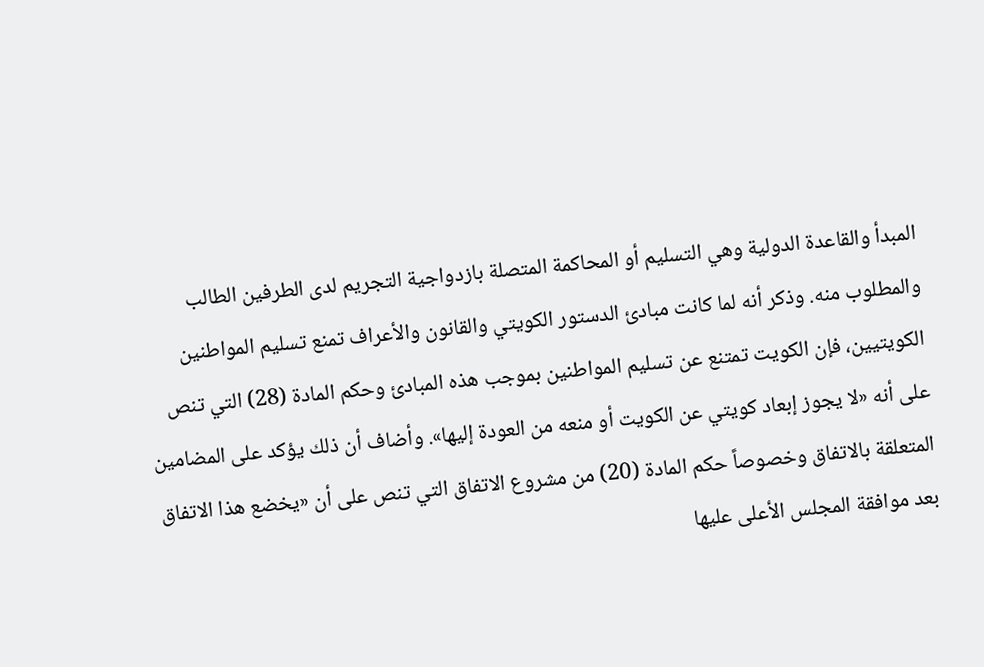المبدأ والقاعدة الدولية وهي التسليم أو المحاكمة المتصلة بازدواجية التجريم لدى الطرفين الطالب والمطلوب منه. وذكر أنه لما كانت مبادئ الدستور الكويتي والقانون والأعراف تمنع تسليم المواطنين الكويتيين، فإن الكويت تمتنع عن تسليم المواطنين بموجب هذه المبادئ وحكم المادة (28) التي تنص على أنه «لا يجوز إبعاد كويتي عن الكويت أو منعه من العودة إليها». وأضاف أن ذلك يؤكد على المضامين المتعلقة بالاتفاق وخصوصاً حكم المادة (20) من مشروع الاتفاق التي تنص على أن «يخضع هذا الاتفاق بعد موافقة المجلس الأعلى عليها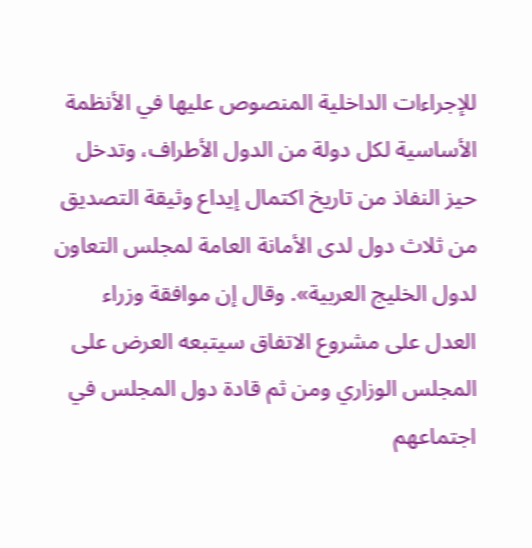للإجراءات الداخلية المنصوص عليها في الأنظمة الأساسية لكل دولة من الدول الأطراف، وتدخل حيز النفاذ من تاريخ اكتمال إيداع وثيقة التصديق من ثلاث دول لدى الأمانة العامة لمجلس التعاون لدول الخليج العربية». وقال إن موافقة وزراء العدل على مشروع الاتفاق سيتبعه العرض على المجلس الوزاري ومن ثم قادة دول المجلس في اجتماعهم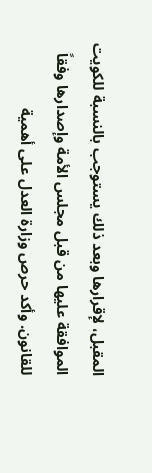المقبل، لإقرارها وبعد ذلك يستوجب بالنسبة للكويت الموافقة عليها من قبل مجلس الأمة وإصدارها وفقاً للقانون. وأكد حرص وزارة العدل على أهمية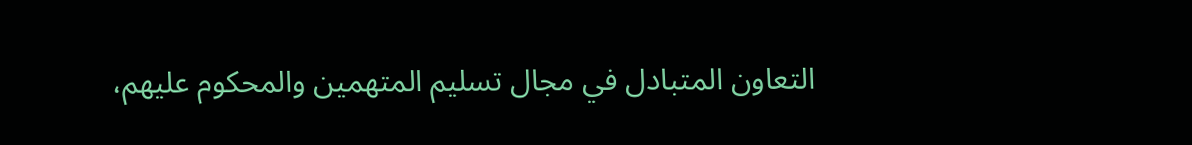التعاون المتبادل في مجال تسليم المتهمين والمحكوم عليهم،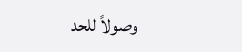وصولاً للحد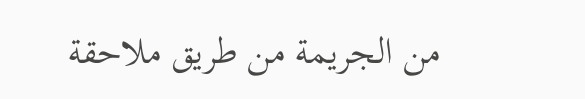من الجريمة من طريق ملاحقة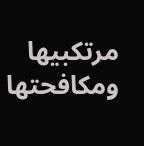مرتكبيها ومكافحتها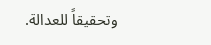وتحقيقاً للعدالة.